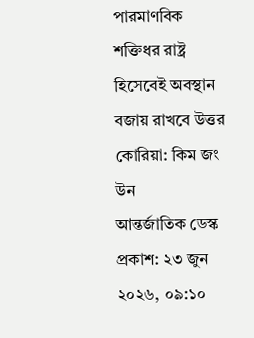পারমাণবিক শক্তিধর রাষ্ট্র হিসেবেই অবস্থান বজায় রাখবে উত্তর কোরিয়া: কিম জং উন
আন্তর্জাতিক ডেস্ক
প্রকাশ: ২৩ জুন ২০২৬, ০৯:১০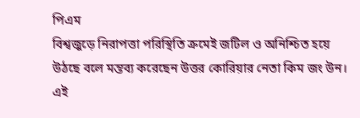পিএম
বিশ্বজুড়ে নিরাপত্তা পরিস্থিতি ক্রমেই জটিল ও অনিশ্চিত হয়ে উঠছে বলে মন্তব্য করেছেন উত্তর কোরিয়ার নেতা কিম জং উন। এই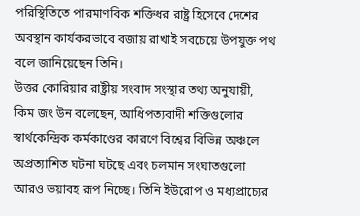পরিস্থিতিতে পারমাণবিক শক্তিধর রাষ্ট্র হিসেবে দেশের অবস্থান কার্যকরভাবে বজায় রাখাই সবচেয়ে উপযুক্ত পথ বলে জানিয়েছেন তিনি।
উত্তর কোরিয়ার রাষ্ট্রীয় সংবাদ সংস্থার তথ্য অনুযায়ী, কিম জং উন বলেছেন, আধিপত্যবাদী শক্তিগুলোর স্বার্থকেন্দ্রিক কর্মকাণ্ডের কারণে বিশ্বের বিভিন্ন অঞ্চলে অপ্রত্যাশিত ঘটনা ঘটছে এবং চলমান সংঘাতগুলো আরও ভয়াবহ রূপ নিচ্ছে। তিনি ইউরোপ ও মধ্যপ্রাচ্যের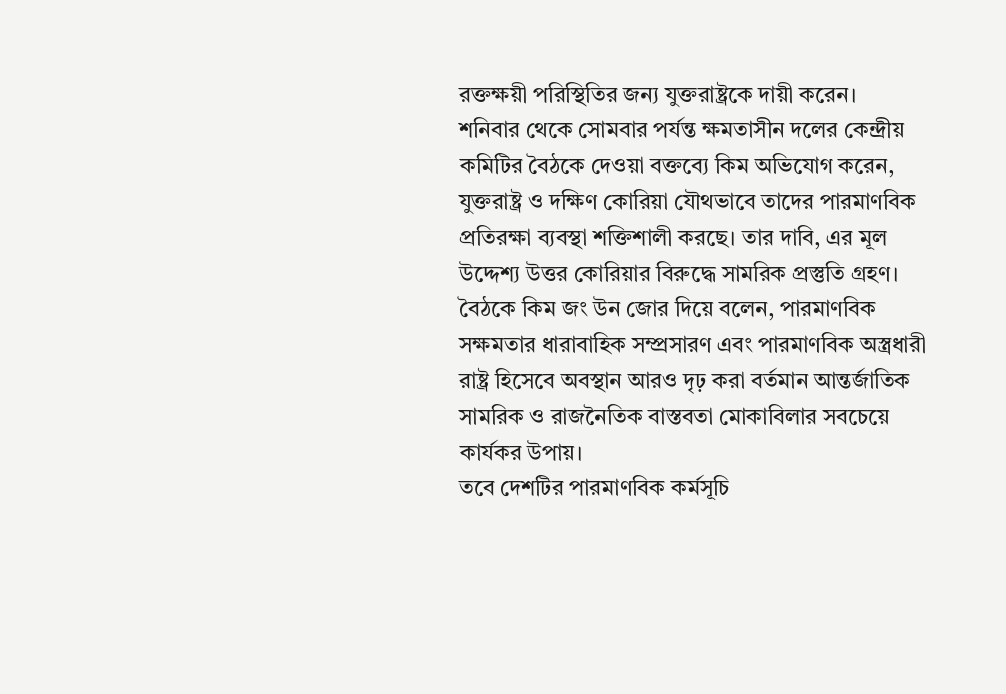রক্তক্ষয়ী পরিস্থিতির জন্য যুক্তরাষ্ট্রকে দায়ী করেন।
শনিবার থেকে সোমবার পর্যন্ত ক্ষমতাসীন দলের কেন্দ্রীয় কমিটির বৈঠকে দেওয়া বক্তব্যে কিম অভিযোগ করেন, যুক্তরাষ্ট্র ও দক্ষিণ কোরিয়া যৌথভাবে তাদের পারমাণবিক প্রতিরক্ষা ব্যবস্থা শক্তিশালী করছে। তার দাবি, এর মূল উদ্দেশ্য উত্তর কোরিয়ার বিরুদ্ধে সামরিক প্রস্তুতি গ্রহণ।
বৈঠকে কিম জং উন জোর দিয়ে বলেন, পারমাণবিক সক্ষমতার ধারাবাহিক সম্প্রসারণ এবং পারমাণবিক অস্ত্রধারী রাষ্ট্র হিসেবে অবস্থান আরও দৃঢ় করা বর্তমান আন্তর্জাতিক সামরিক ও রাজনৈতিক বাস্তবতা মোকাবিলার সবচেয়ে কার্যকর উপায়।
তবে দেশটির পারমাণবিক কর্মসূচি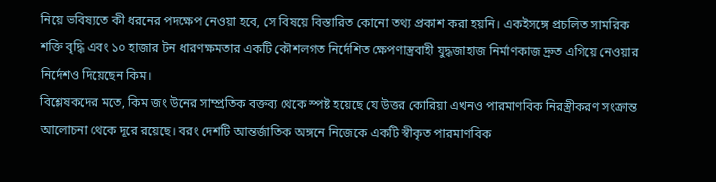নিয়ে ভবিষ্যতে কী ধরনের পদক্ষেপ নেওয়া হবে, সে বিষয়ে বিস্তারিত কোনো তথ্য প্রকাশ করা হয়নি। একইসঙ্গে প্রচলিত সামরিক শক্তি বৃদ্ধি এবং ১০ হাজার টন ধারণক্ষমতার একটি কৌশলগত নির্দেশিত ক্ষেপণাস্ত্রবাহী যুদ্ধজাহাজ নির্মাণকাজ দ্রুত এগিয়ে নেওয়ার নির্দেশও দিয়েছেন কিম।
বিশ্লেষকদের মতে, কিম জং উনের সাম্প্রতিক বক্তব্য থেকে স্পষ্ট হয়েছে যে উত্তর কোরিয়া এখনও পারমাণবিক নিরস্ত্রীকরণ সংক্রান্ত আলোচনা থেকে দূরে রয়েছে। বরং দেশটি আন্তর্জাতিক অঙ্গনে নিজেকে একটি স্বীকৃত পারমাণবিক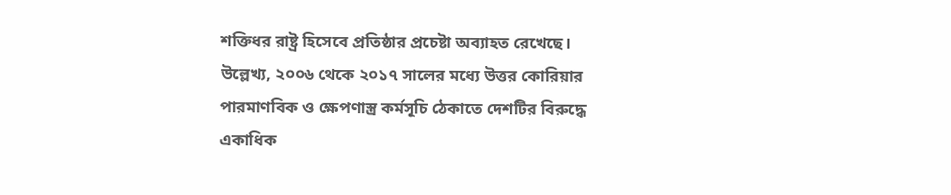শক্তিধর রাষ্ট্র হিসেবে প্রতিষ্ঠার প্রচেষ্টা অব্যাহত রেখেছে।
উল্লেখ্য, ২০০৬ থেকে ২০১৭ সালের মধ্যে উত্তর কোরিয়ার পারমাণবিক ও ক্ষেপণাস্ত্র কর্মসূচি ঠেকাতে দেশটির বিরুদ্ধে একাধিক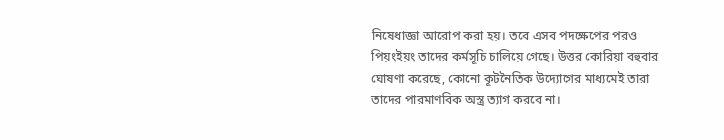নিষেধাজ্ঞা আরোপ করা হয়। তবে এসব পদক্ষেপের পরও পিয়ংইয়ং তাদের কর্মসূচি চালিয়ে গেছে। উত্তর কোরিয়া বহুবার ঘোষণা করেছে, কোনো কূটনৈতিক উদ্যোগের মাধ্যমেই তারা তাদের পারমাণবিক অস্ত্র ত্যাগ করবে না।